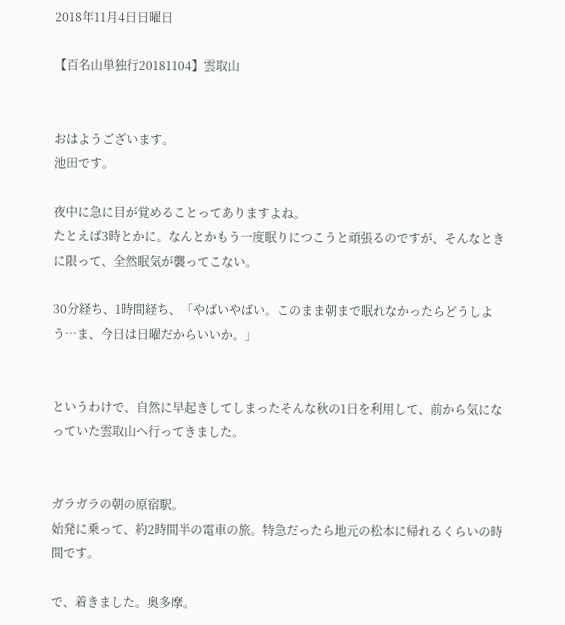2018年11月4日日曜日

【百名山単独行20181104】雲取山


おはようございます。
池田です。

夜中に急に目が覚めることってありますよね。
たとえば3時とかに。なんとかもう一度眠りにつこうと頑張るのですが、そんなときに限って、全然眠気が襲ってこない。

30分経ち、1時間経ち、「やばいやばい。このまま朝まで眠れなかったらどうしよう…ま、今日は日曜だからいいか。」


というわけで、自然に早起きしてしまったそんな秋の1日を利用して、前から気になっていた雲取山へ行ってきました。


ガラガラの朝の原宿駅。
始発に乗って、約2時間半の電車の旅。特急だったら地元の松本に帰れるくらいの時間です。

で、着きました。奥多摩。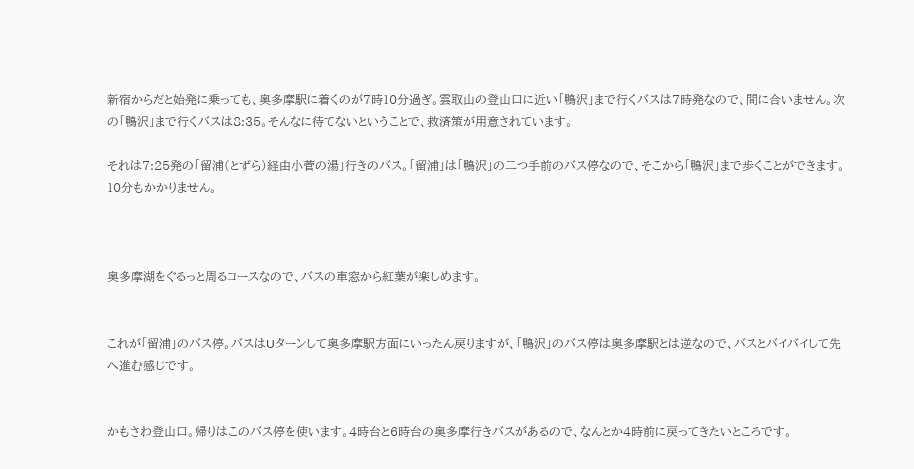新宿からだと始発に乗っても、奥多摩駅に着くのが7時10分過ぎ。雲取山の登山口に近い「鴨沢」まで行くバスは7時発なので、間に合いません。次の「鴨沢」まで行くバスは8:35。そんなに待てないということで、救済策が用意されています。

それは7:25発の「留浦(とずら)経由小菅の湯」行きのバス。「留浦」は「鴨沢」の二つ手前のバス停なので、そこから「鴨沢」まで歩くことができます。10分もかかりません。



奥多摩湖をぐるっと周るコースなので、バスの車窓から紅葉が楽しめます。


これが「留浦」のバス停。バスはUターンして奥多摩駅方面にいったん戻りますが、「鴨沢」のバス停は奥多摩駅とは逆なので、バスとバイバイして先へ進む感じです。


かもさわ登山口。帰りはこのバス停を使います。4時台と6時台の奥多摩行きバスがあるので、なんとか4時前に戻ってきたいところです。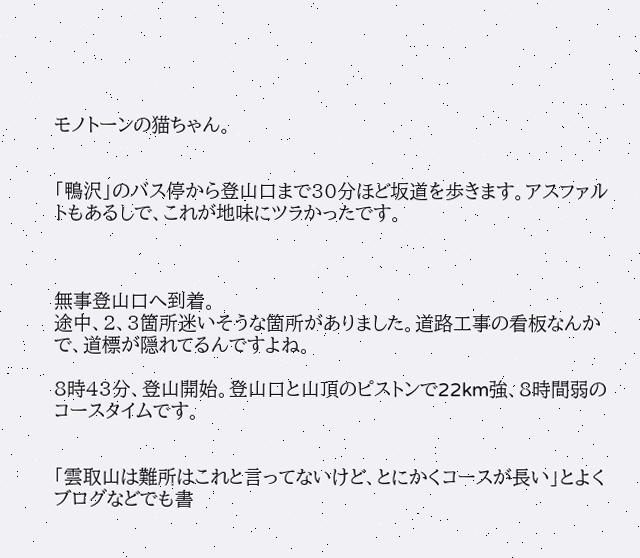モノトーンの猫ちゃん。


「鴨沢」のバス停から登山口まで30分ほど坂道を歩きます。アスファルトもあるしで、これが地味にツラかったです。



無事登山口へ到着。
途中、2、3箇所迷いそうな箇所がありました。道路工事の看板なんかで、道標が隠れてるんですよね。

8時43分、登山開始。登山口と山頂のピストンで22km強、8時間弱のコースタイムです。


「雲取山は難所はこれと言ってないけど、とにかくコースが長い」とよくブログなどでも書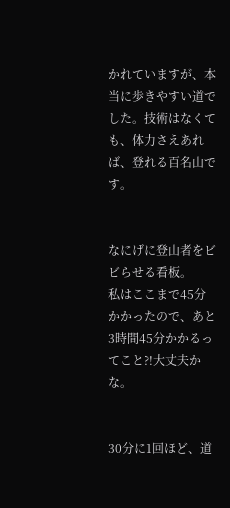かれていますが、本当に歩きやすい道でした。技術はなくても、体力さえあれば、登れる百名山です。


なにげに登山者をビビらせる看板。
私はここまで45分かかったので、あと3時間45分かかるってこと?!大丈夫かな。


30分に1回ほど、道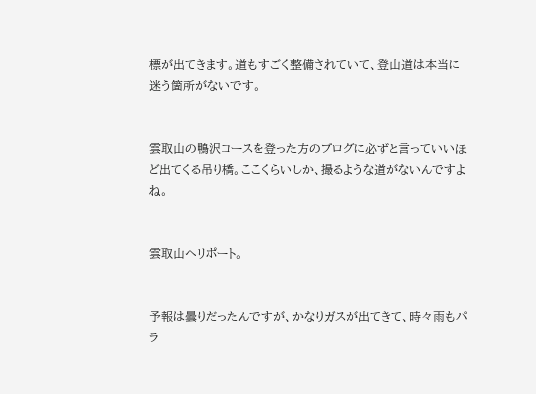標が出てきます。道もすごく整備されていて、登山道は本当に迷う箇所がないです。


雲取山の鴨沢コースを登った方のブログに必ずと言っていいほど出てくる吊り橋。ここくらいしか、撮るような道がないんですよね。


雲取山ヘリポート。


予報は曇りだったんですが、かなりガスが出てきて、時々雨もパラ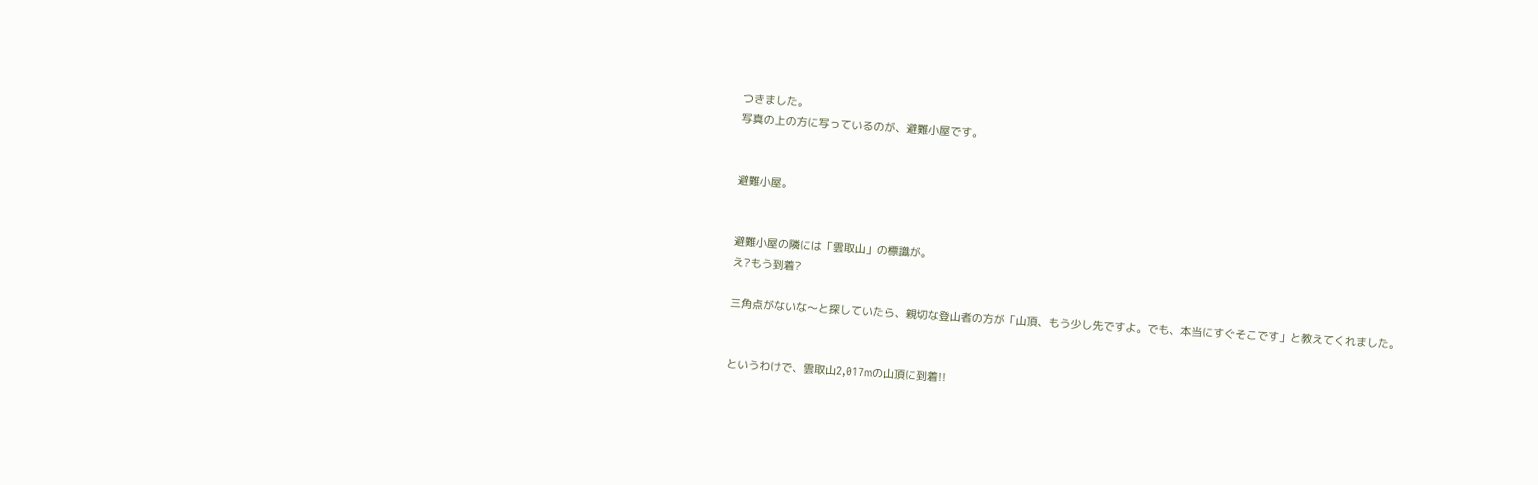つきました。
写真の上の方に写っているのが、避難小屋です。


避難小屋。


避難小屋の隣には「雲取山」の標識が。
え?もう到着?

三角点がないな〜と探していたら、親切な登山者の方が「山頂、もう少し先ですよ。でも、本当にすぐそこです」と教えてくれました。


というわけで、雲取山2,017mの山頂に到着!!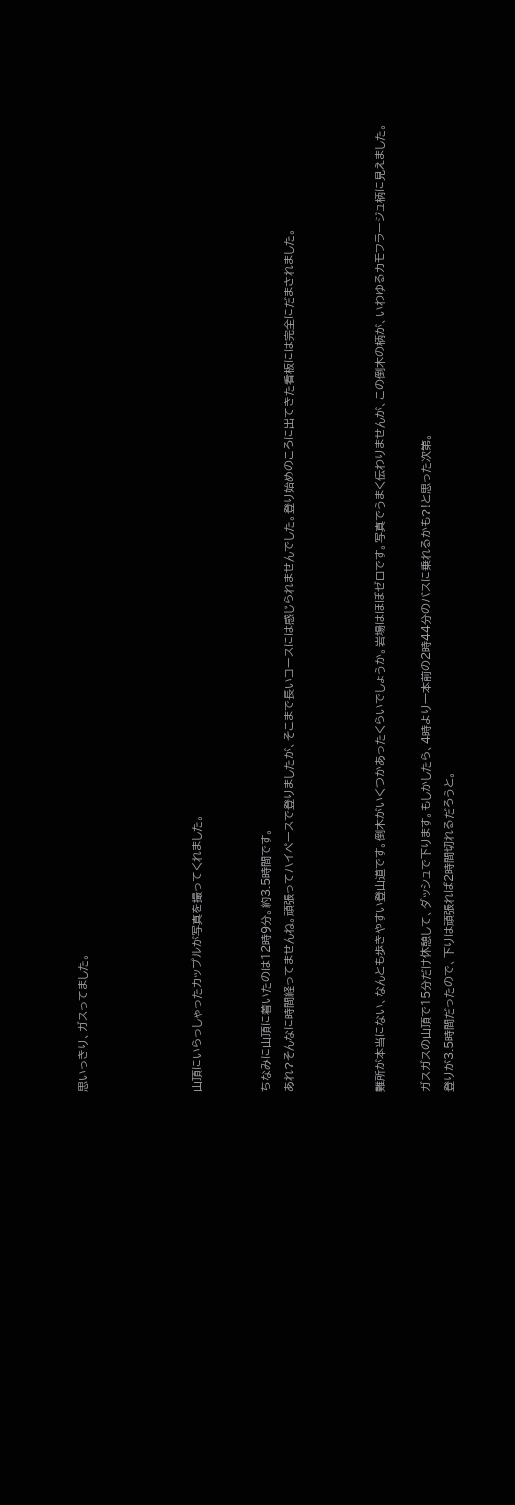思いっきり、ガスってました。




山頂にいらっしゃったカップルが写真を撮ってくれました。


ちなみに山頂に着いたのは12時9分。約3.5時間です。
あれ?そんなに時間経ってませんね。頑張ってハイペースで登りましたが、そこまで長いコースには感じられませんでした。登り始めのころに出てきた看板には完全にだまされました。



難所が本当にない、なんとも歩きやすい登山道です。倒木がいくつかあったくらいでしょうか。岩場はほぼゼロです。写真でうまく伝わりませんが、この倒木の柄が、いわゆるカモフラージュ柄に見えました。

ガスガスの山頂で15分だけ休憩して、ダッシュで下ります。もしかしたら、4時より一本前の2時44分のバスに乗れるかも?!と思った次第。
登りが3.5時間だったので、下りは頑張れば2時間切れるだろうと。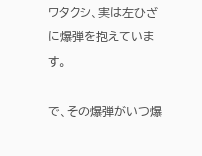ワタクシ、実は左ひざに爆弾を抱えています。

で、その爆弾がいつ爆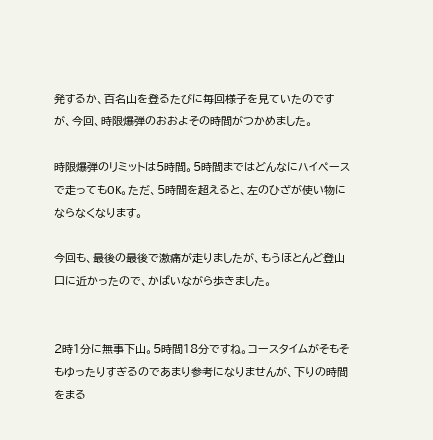発するか、百名山を登るたびに毎回様子を見ていたのですが、今回、時限爆弾のおおよその時間がつかめました。

時限爆弾のリミットは5時間。5時間まではどんなにハイペースで走ってもOK。ただ、5時間を超えると、左のひざが使い物にならなくなります。

今回も、最後の最後で激痛が走りましたが、もうほとんど登山口に近かったので、かばいながら歩きました。


2時1分に無事下山。5時間18分ですね。コースタイムがそもそもゆったりすぎるのであまり参考になりませんが、下りの時間をまる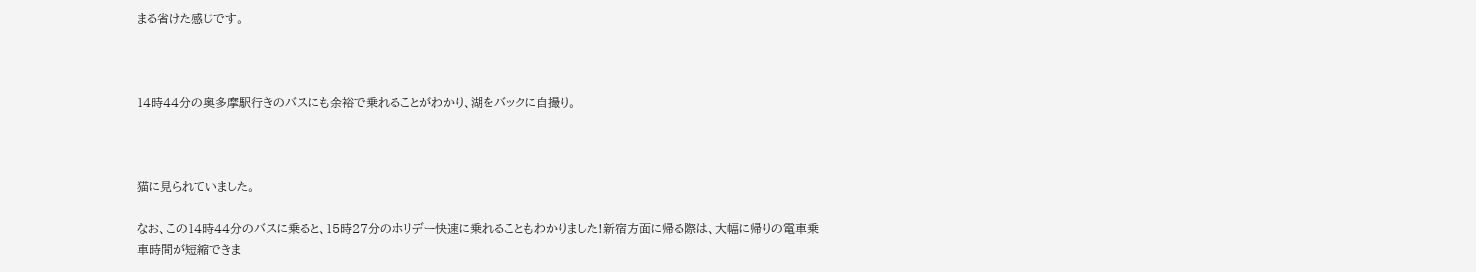まる省けた感じです。



14時44分の奥多摩駅行きのバスにも余裕で乗れることがわかり、湖をバックに自撮り。



猫に見られていました。

なお、この14時44分のバスに乗ると、15時27分のホリデー快速に乗れることもわかりました!新宿方面に帰る際は、大幅に帰りの電車乗車時間が短縮できま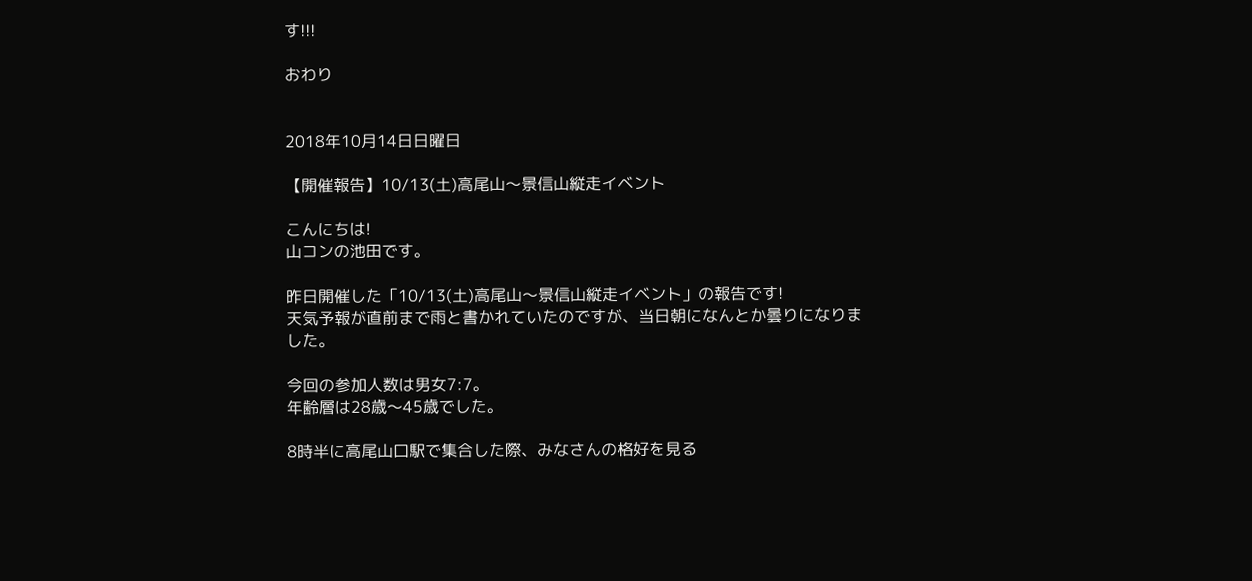す!!!

おわり


2018年10月14日日曜日

【開催報告】10/13(土)高尾山〜景信山縦走イベント

こんにちは!
山コンの池田です。

昨日開催した「10/13(土)高尾山〜景信山縦走イベント」の報告です!
天気予報が直前まで雨と書かれていたのですが、当日朝になんとか曇りになりました。

今回の参加人数は男女7:7。
年齢層は28歳〜45歳でした。

8時半に高尾山口駅で集合した際、みなさんの格好を見る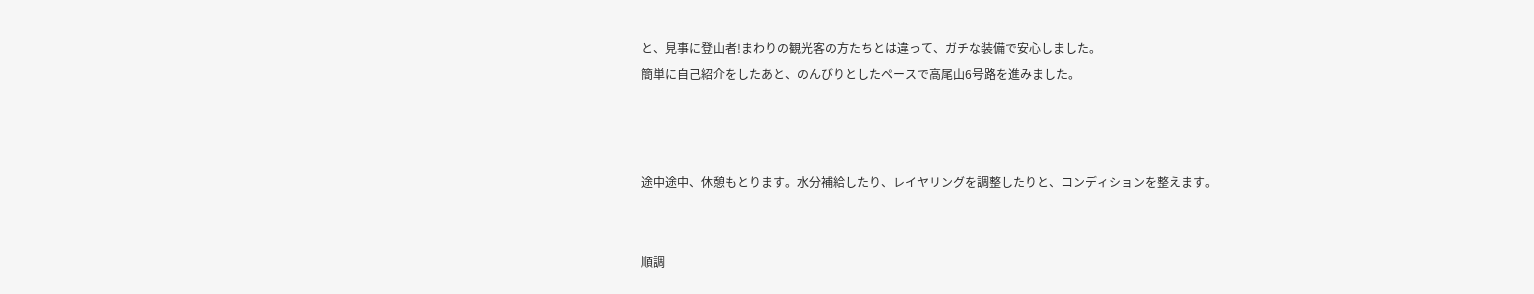と、見事に登山者!まわりの観光客の方たちとは違って、ガチな装備で安心しました。
簡単に自己紹介をしたあと、のんびりとしたペースで高尾山6号路を進みました。



途中途中、休憩もとります。水分補給したり、レイヤリングを調整したりと、コンディションを整えます。


順調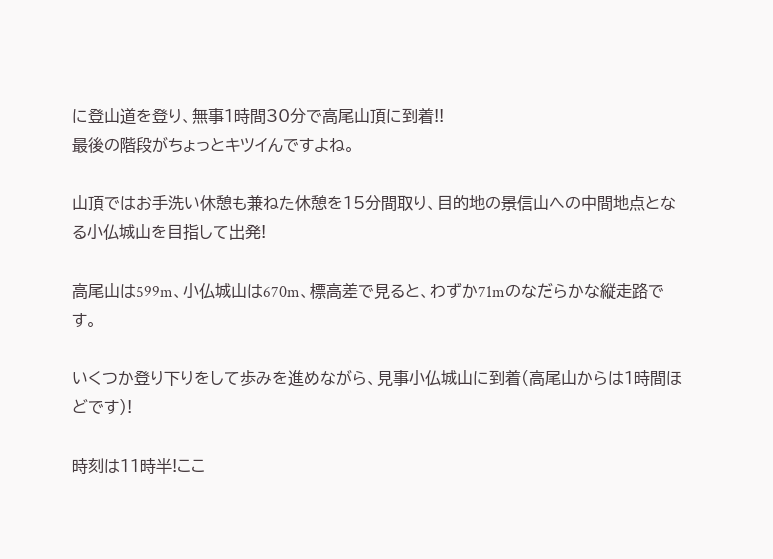に登山道を登り、無事1時間30分で高尾山頂に到着!!
最後の階段がちょっとキツイんですよね。

山頂ではお手洗い休憩も兼ねた休憩を15分間取り、目的地の景信山への中間地点となる小仏城山を目指して出発!

高尾山は599m、小仏城山は670m、標高差で見ると、わずか71mのなだらかな縦走路です。

いくつか登り下りをして歩みを進めながら、見事小仏城山に到着(高尾山からは1時間ほどです)!

時刻は11時半!ここ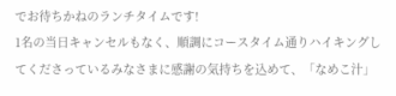でお待ちかねのランチタイムです!
1名の当日キャンセルもなく、順調にコースタイム通りハイキングしてくださっているみなさまに感謝の気持ちを込めて、「なめこ汁」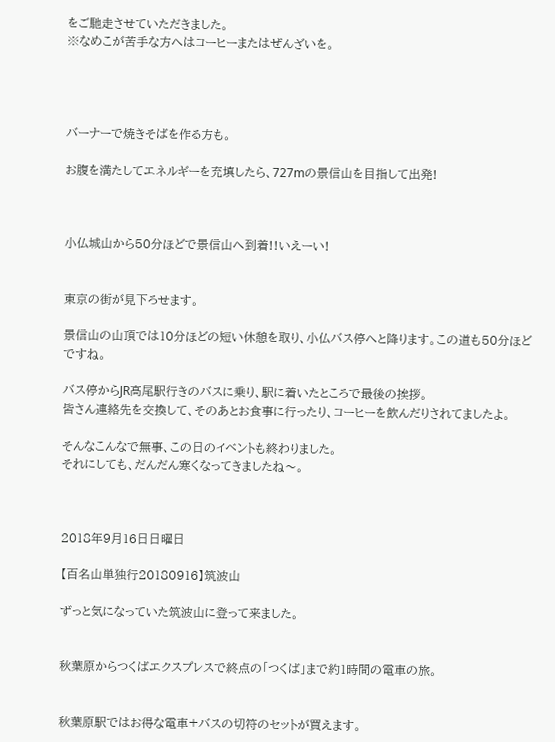をご馳走させていただきました。
※なめこが苦手な方へはコーヒーまたはぜんざいを。




バーナーで焼きそばを作る方も。

お腹を満たしてエネルギーを充填したら、727mの景信山を目指して出発!



小仏城山から50分ほどで景信山へ到着!!いえーい!


東京の街が見下ろせます。

景信山の山頂では10分ほどの短い休憩を取り、小仏バス停へと降ります。この道も50分ほどですね。

バス停からJR高尾駅行きのバスに乗り、駅に着いたところで最後の挨拶。
皆さん連絡先を交換して、そのあとお食事に行ったり、コーヒーを飲んだりされてましたよ。

そんなこんなで無事、この日のイベントも終わりました。
それにしても、だんだん寒くなってきましたね〜。



2018年9月16日日曜日

【百名山単独行20180916】筑波山

ずっと気になっていた筑波山に登って来ました。


秋葉原からつくばエクスプレスで終点の「つくば」まで約1時間の電車の旅。


秋葉原駅ではお得な電車+バスの切符のセットが買えます。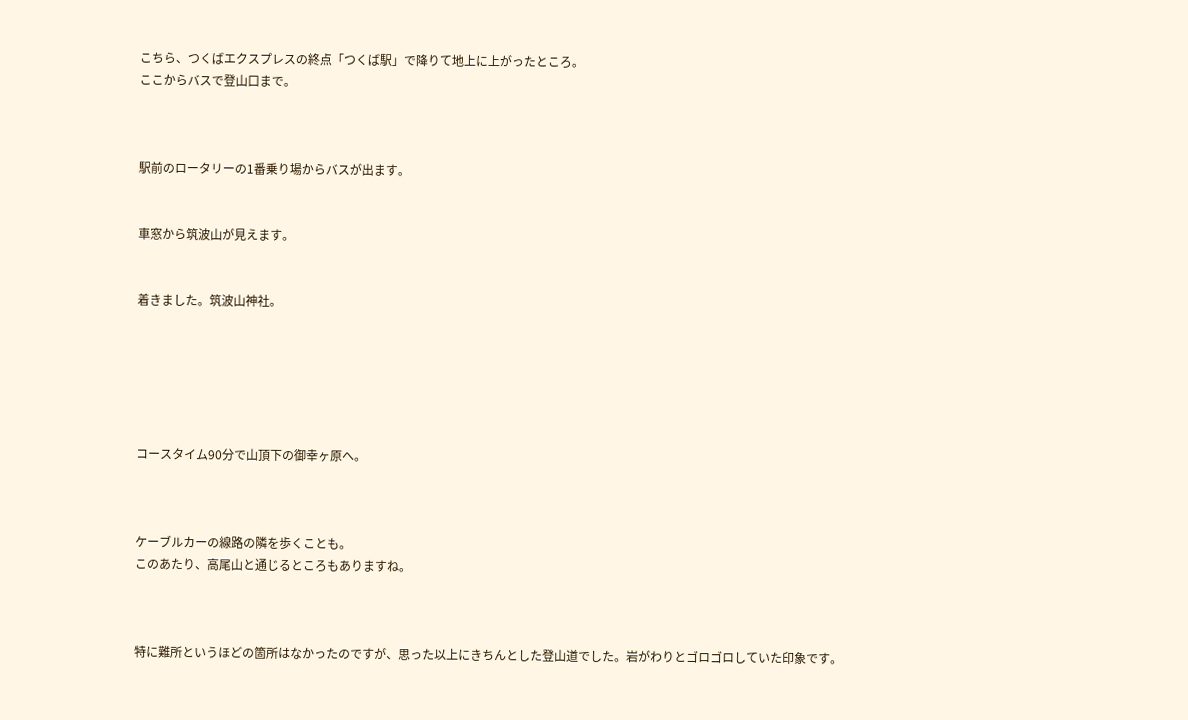こちら、つくばエクスプレスの終点「つくば駅」で降りて地上に上がったところ。
ここからバスで登山口まで。



駅前のロータリーの1番乗り場からバスが出ます。


車窓から筑波山が見えます。


着きました。筑波山神社。






コースタイム90分で山頂下の御幸ヶ原へ。



ケーブルカーの線路の隣を歩くことも。
このあたり、高尾山と通じるところもありますね。



特に難所というほどの箇所はなかったのですが、思った以上にきちんとした登山道でした。岩がわりとゴロゴロしていた印象です。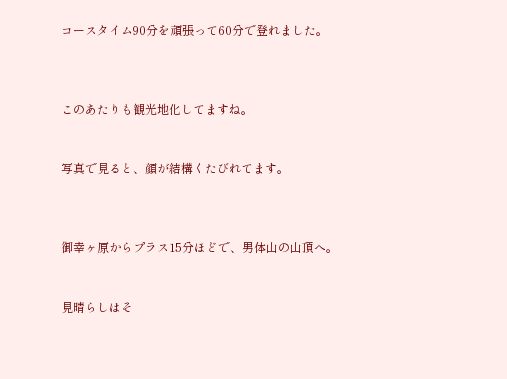コースタイム90分を頑張って60分で登れました。



このあたりも観光地化してますね。


写真で見ると、顔が結構くたびれてます。



御幸ヶ原からプラス15分ほどで、男体山の山頂へ。


見晴らしはそ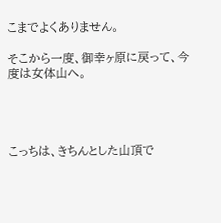こまでよくありません。

そこから一度、御幸ヶ原に戻って、今度は女体山へ。




こっちは、きちんとした山頂で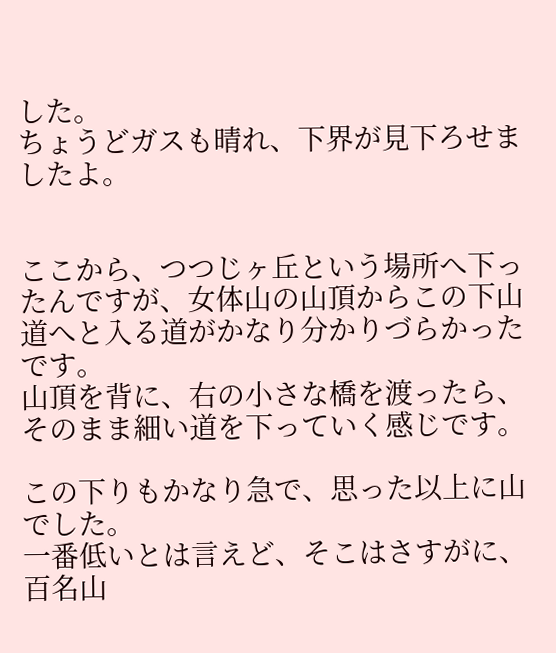した。
ちょうどガスも晴れ、下界が見下ろせましたよ。


ここから、つつじヶ丘という場所へ下ったんですが、女体山の山頂からこの下山道へと入る道がかなり分かりづらかったです。
山頂を背に、右の小さな橋を渡ったら、そのまま細い道を下っていく感じです。

この下りもかなり急で、思った以上に山でした。
一番低いとは言えど、そこはさすがに、百名山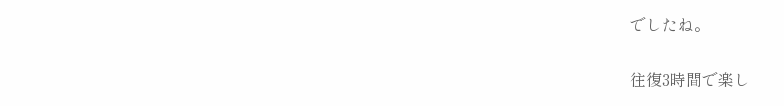でしたね。

往復3時間で楽し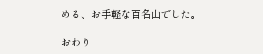める、お手軽な百名山でした。

おわり